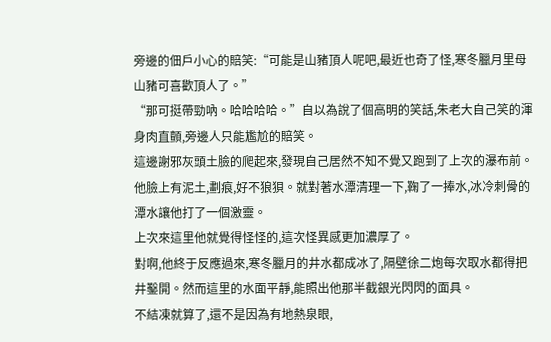旁邊的佃戶小心的賠笑:“可能是山豬頂人呢吧,最近也奇了怪,寒冬臘月里母山豬可喜歡頂人了。”
“那可挺帶勁吶。哈哈哈哈。”自以為說了個高明的笑話,朱老大自己笑的渾身肉直顫,旁邊人只能尷尬的賠笑。
這邊謝邪灰頭土臉的爬起來,發現自己居然不知不覺又跑到了上次的瀑布前。他臉上有泥土,劃痕,好不狼狽。就對著水潭清理一下,鞠了一捧水,冰冷刺骨的潭水讓他打了一個激靈。
上次來這里他就覺得怪怪的,這次怪異感更加濃厚了。
對啊,他終于反應過來,寒冬臘月的井水都成冰了,隔壁徐二炮每次取水都得把井鑿開。然而這里的水面平靜,能照出他那半截銀光閃閃的面具。
不結凍就算了,還不是因為有地熱泉眼,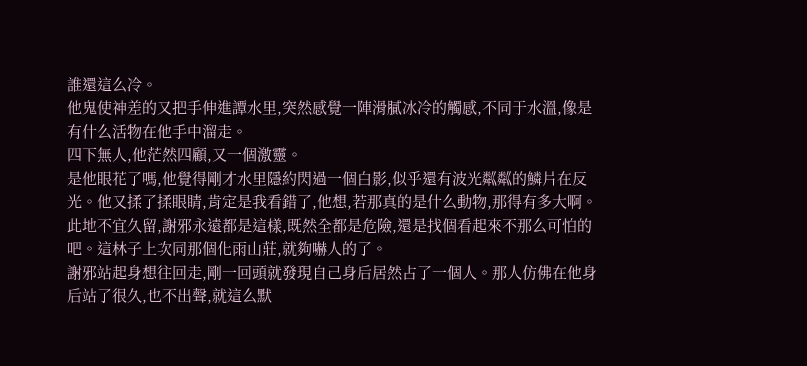誰還這么冷。
他鬼使神差的又把手伸進譚水里,突然感覺一陣滑膩冰冷的觸感,不同于水溫,像是有什么活物在他手中溜走。
四下無人,他茫然四顧,又一個激靈。
是他眼花了嗎,他覺得剛才水里隱約閃過一個白影,似乎還有波光粼粼的鱗片在反光。他又揉了揉眼睛,肯定是我看錯了,他想,若那真的是什么動物,那得有多大啊。
此地不宜久留,謝邪永遠都是這樣,既然全都是危險,還是找個看起來不那么可怕的吧。這林子上次同那個化雨山莊,就夠嚇人的了。
謝邪站起身想往回走,剛一回頭就發現自己身后居然占了一個人。那人仿佛在他身后站了很久,也不出聲,就這么默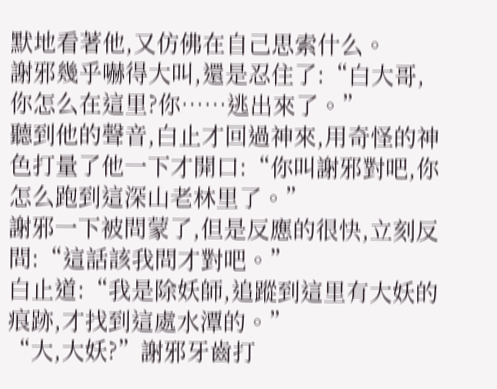默地看著他,又仿佛在自己思索什么。
謝邪幾乎嚇得大叫,還是忍住了:“白大哥,你怎么在這里?你……逃出來了。”
聽到他的聲音,白止才回過神來,用奇怪的神色打量了他一下才開口:“你叫謝邪對吧,你怎么跑到這深山老林里了。”
謝邪一下被問蒙了,但是反應的很快,立刻反問:“這話該我問才對吧。”
白止道:“我是除妖師,追蹤到這里有大妖的痕跡,才找到這處水潭的。”
“大,大妖?”謝邪牙齒打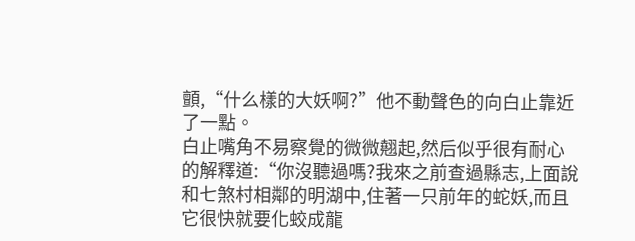顫,“什么樣的大妖啊?”他不動聲色的向白止靠近了一點。
白止嘴角不易察覺的微微翹起,然后似乎很有耐心的解釋道:“你沒聽過嗎?我來之前查過縣志,上面說和七煞村相鄰的明湖中,住著一只前年的蛇妖,而且它很快就要化蛟成龍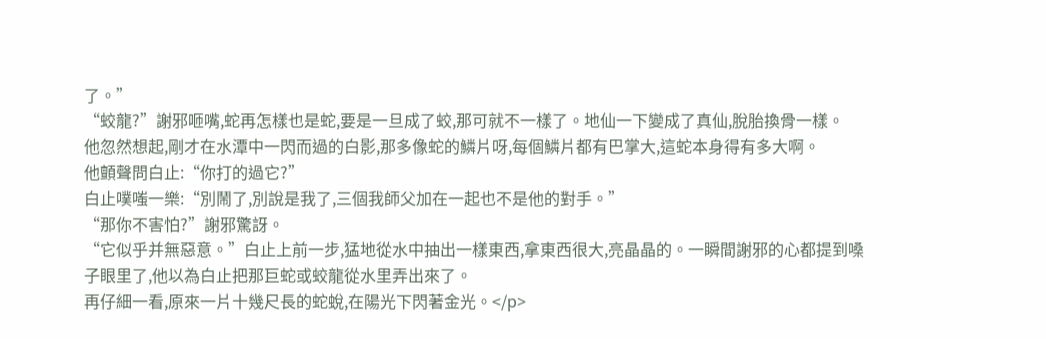了。”
“蛟龍?”謝邪咂嘴,蛇再怎樣也是蛇,要是一旦成了蛟,那可就不一樣了。地仙一下變成了真仙,脫胎換骨一樣。
他忽然想起,剛才在水潭中一閃而過的白影,那多像蛇的鱗片呀,每個鱗片都有巴掌大,這蛇本身得有多大啊。
他顫聲問白止:“你打的過它?”
白止噗嗤一樂:“別鬧了,別說是我了,三個我師父加在一起也不是他的對手。”
“那你不害怕?”謝邪驚訝。
“它似乎并無惡意。”白止上前一步,猛地從水中抽出一樣東西,拿東西很大,亮晶晶的。一瞬間謝邪的心都提到嗓子眼里了,他以為白止把那巨蛇或蛟龍從水里弄出來了。
再仔細一看,原來一片十幾尺長的蛇蛻,在陽光下閃著金光。</p>